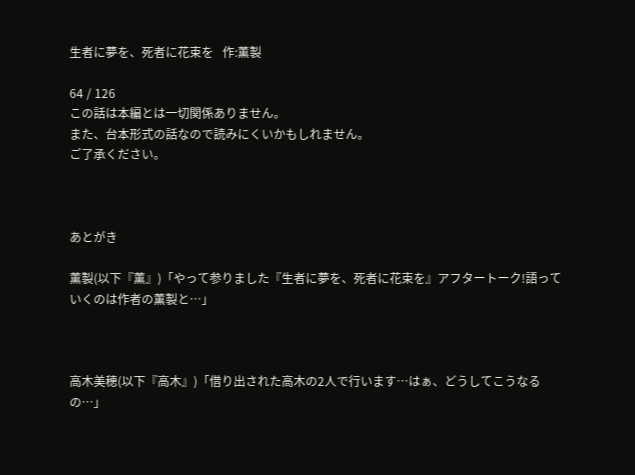生者に夢を、死者に花束を   作:薫製

64 / 126
この話は本編とは一切関係ありません。
また、台本形式の話なので読みにくいかもしれません。
ご了承ください。



あとがき

薫製(以下『薫』)「やって参りました『生者に夢を、死者に花束を』アフタートーク!語っていくのは作者の薫製と…」



高木美穂(以下『高木』)「借り出された高木の2人で行います…はぁ、どうしてこうなるの…」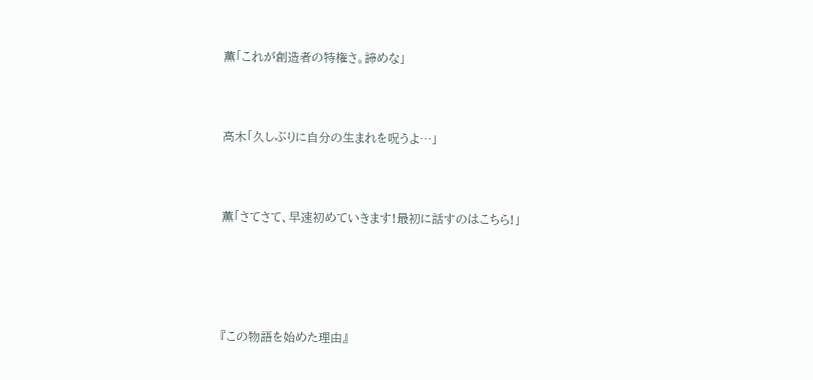薫「これが創造者の特権さ。諦めな」



高木「久しぶりに自分の生まれを呪うよ…」



薫「さてさて、早速初めていきます!最初に話すのはこちら!」





『この物語を始めた理由』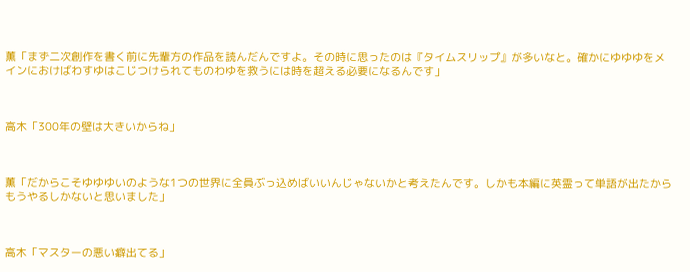薫「まず二次創作を書く前に先輩方の作品を読んだんですよ。その時に思ったのは『タイムスリップ』が多いなと。確かにゆゆゆをメインにおけばわすゆはこじつけられてものわゆを救うには時を超える必要になるんです」



高木「300年の壁は大きいからね」



薫「だからこそゆゆゆいのような1つの世界に全員ぶっ込めばいいんじゃないかと考えたんです。しかも本編に英霊って単語が出たからもうやるしかないと思いました」



高木「マスターの悪い癖出てる」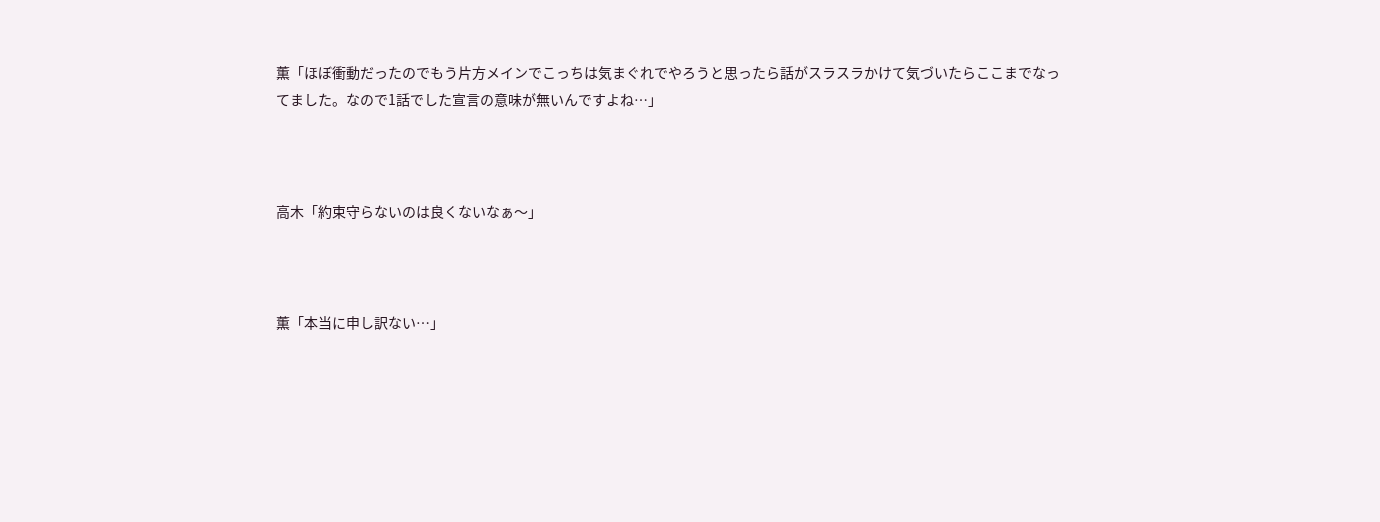薫「ほぼ衝動だったのでもう片方メインでこっちは気まぐれでやろうと思ったら話がスラスラかけて気づいたらここまでなってました。なので1話でした宣言の意味が無いんですよね…」



高木「約束守らないのは良くないなぁ〜」



薫「本当に申し訳ない…」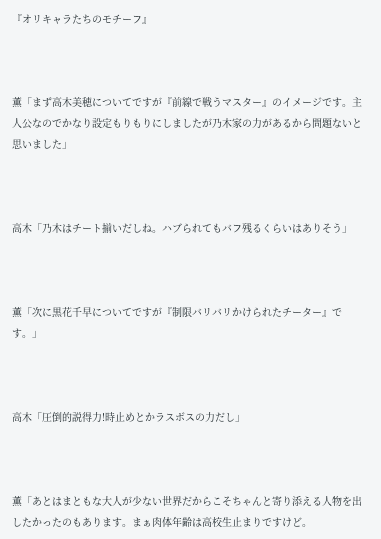『オリキャラたちのモチーフ』



薫「まず高木美穂についてですが『前線で戦うマスター』のイメージです。主人公なのでかなり設定もりもりにしましたが乃木家の力があるから問題ないと思いました」



高木「乃木はチート揃いだしね。ハブられてもバフ残るくらいはありそう」



薫「次に黒花千早についてですが『制限バリバリかけられたチーター』です。」



高木「圧倒的説得力!時止めとかラスボスの力だし」



薫「あとはまともな大人が少ない世界だからこそちゃんと寄り添える人物を出したかったのもあります。まぁ肉体年齢は高校生止まりですけど。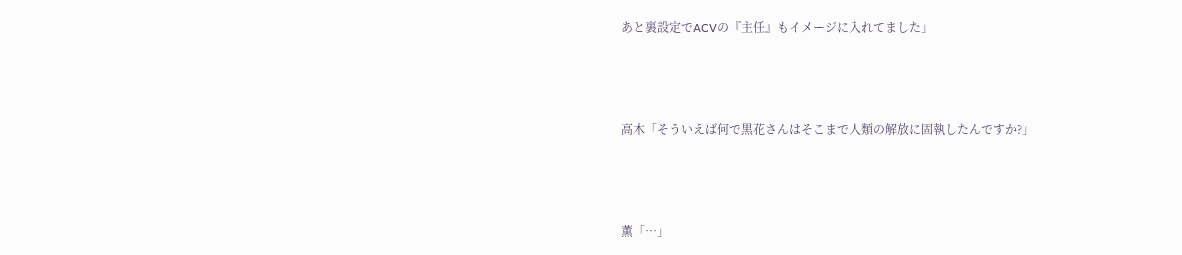あと裏設定でACVの『主任』もイメージに入れてました」



高木「そういえば何で黒花さんはそこまで人類の解放に固執したんですか?」



薫「…」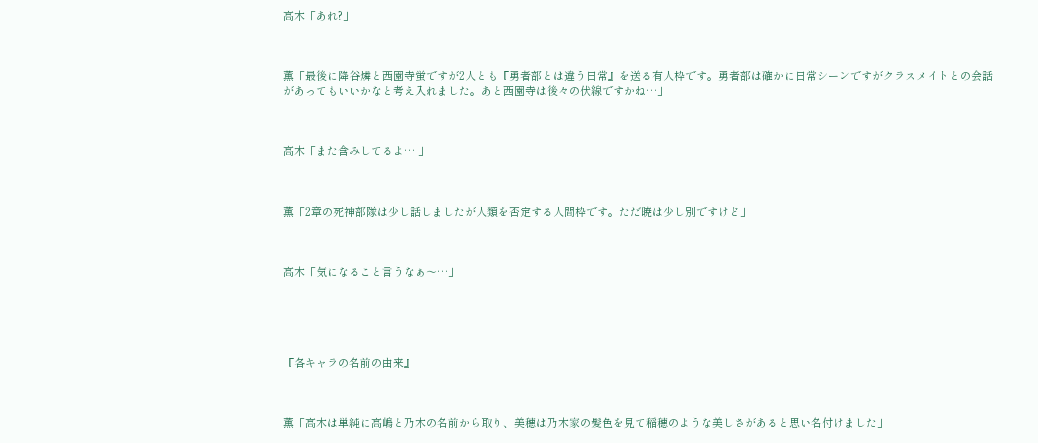高木「あれ?」



薫「最後に降谷燐と西園寺蛍ですが2人とも『勇者部とは違う日常』を送る有人枠です。勇者部は確かに日常シーンですがクラスメイトとの会話があってもいいかなと考え入れました。あと西園寺は後々の伏線ですかね…」



高木「また含みしてるよ… 」



薫「2章の死神部隊は少し話しましたが人類を否定する人間枠です。ただ暁は少し別ですけど」



高木「気になること言うなぁ〜…」





『各キャラの名前の由来』



薫「高木は単純に高嶋と乃木の名前から取り、美穂は乃木家の髪色を見て稲穂のような美しさがあると思い名付けました」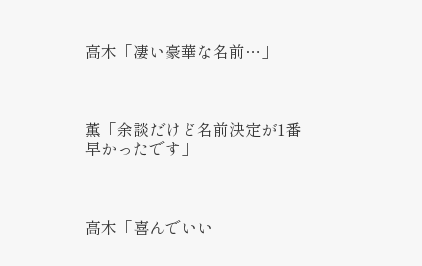高木「凄い豪華な名前…」



薫「余談だけど名前決定が1番早かったです」



高木「喜んでいい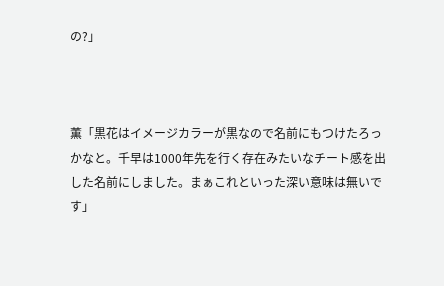の?」



薫「黒花はイメージカラーが黒なので名前にもつけたろっかなと。千早は1000年先を行く存在みたいなチート感を出した名前にしました。まぁこれといった深い意味は無いです」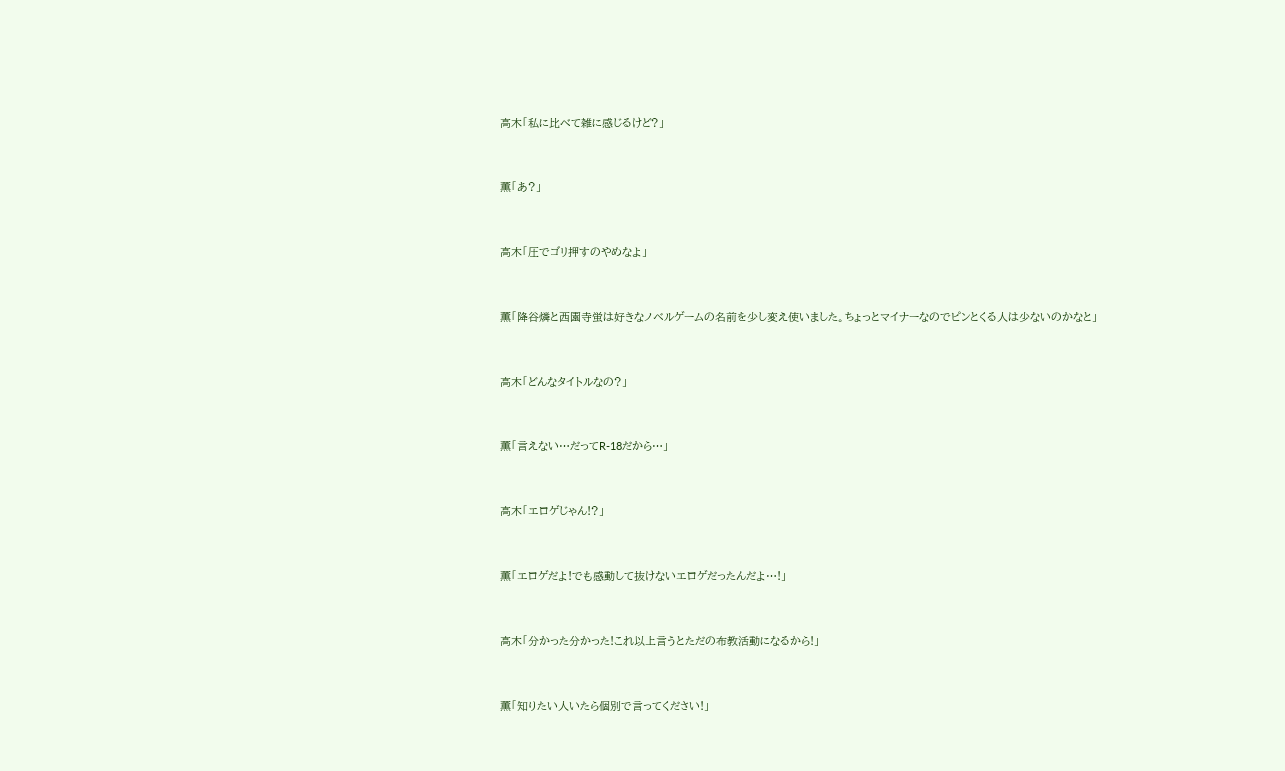高木「私に比べて雑に感じるけど?」



薫「あ?」



高木「圧でゴリ押すのやめなよ」



薫「降谷燐と西園寺蛍は好きなノベルゲームの名前を少し変え使いました。ちょっとマイナーなのでピンとくる人は少ないのかなと」



高木「どんなタイトルなの?」



薫「言えない…だってR-18だから…」



高木「エロゲじゃん!?」



薫「エロゲだよ!でも感動して抜けないエロゲだったんだよ…!」



高木「分かった分かった!これ以上言うとただの布教活動になるから!」



薫「知りたい人いたら個別で言ってください!」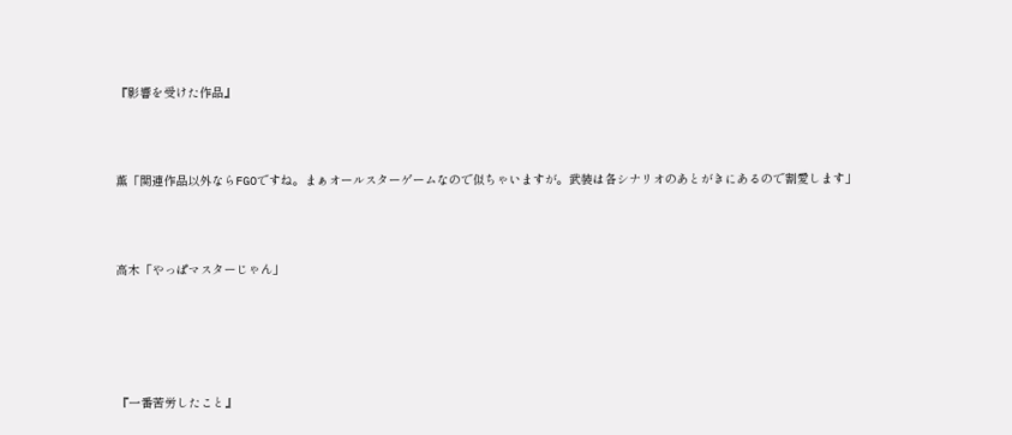『影響を受けた作品』



薫「関連作品以外ならFGOですね。まぁオールスターゲームなので似ちゃいますが。武装は各シナリオのあとがきにあるので割愛します」



高木「やっぱマスターじゃん」





『一番苦労したこと』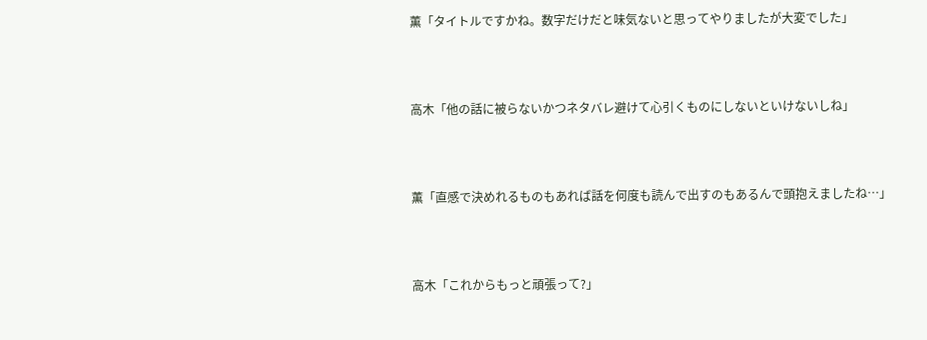薫「タイトルですかね。数字だけだと味気ないと思ってやりましたが大変でした」



高木「他の話に被らないかつネタバレ避けて心引くものにしないといけないしね」



薫「直感で決めれるものもあれば話を何度も読んで出すのもあるんで頭抱えましたね…」



高木「これからもっと頑張って?」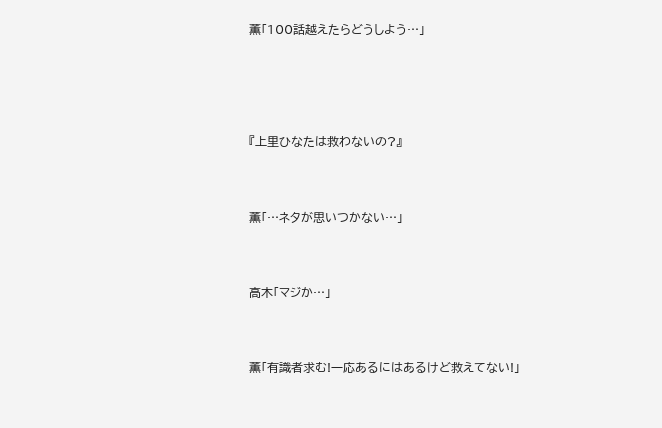薫「100話越えたらどうしよう…」





『上里ひなたは救わないの?』



薫「…ネタが思いつかない…」



高木「マジか…」



薫「有識者求む!一応あるにはあるけど救えてない!」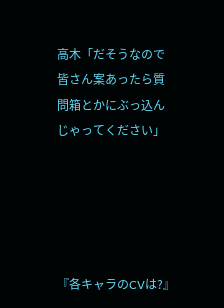高木「だそうなので皆さん案あったら質問箱とかにぶっ込んじゃってください」





『各キャラのCVは?』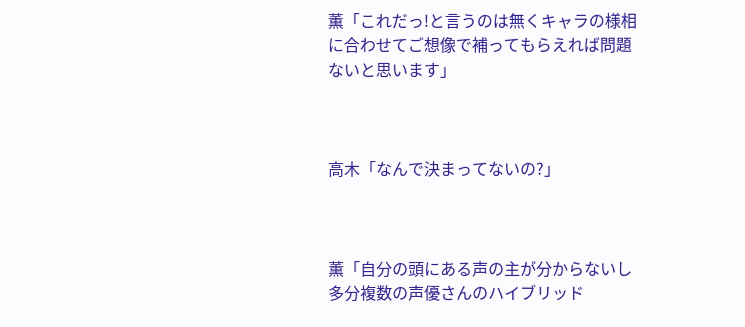薫「これだっ!と言うのは無くキャラの様相に合わせてご想像で補ってもらえれば問題ないと思います」



高木「なんで決まってないの?」



薫「自分の頭にある声の主が分からないし多分複数の声優さんのハイブリッド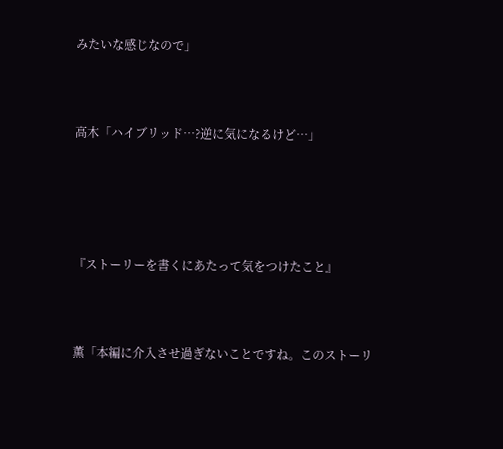みたいな感じなので」



高木「ハイブリッド…?逆に気になるけど…」





『ストーリーを書くにあたって気をつけたこと』



薫「本編に介入させ過ぎないことですね。このストーリ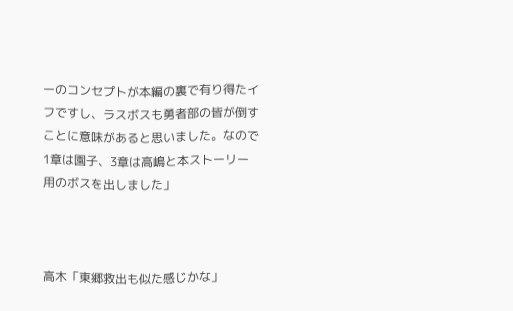ーのコンセプトが本編の裏で有り得たイフですし、ラスボスも勇者部の皆が倒すことに意味があると思いました。なので1章は園子、3章は高嶋と本ストーリー用のボスを出しました」



高木「東郷救出も似た感じかな」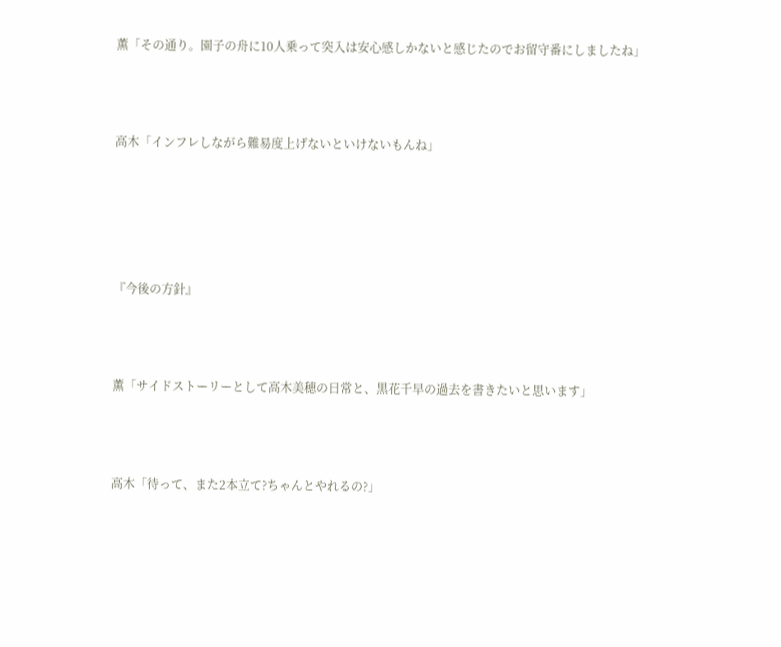薫「その通り。園子の舟に10人乗って突入は安心感しかないと感じたのでお留守番にしましたね」



高木「インフレしながら難易度上げないといけないもんね」





『今後の方針』



薫「サイドストーリーとして高木美穂の日常と、黒花千早の過去を書きたいと思います」



高木「待って、また2本立て?ちゃんとやれるの?」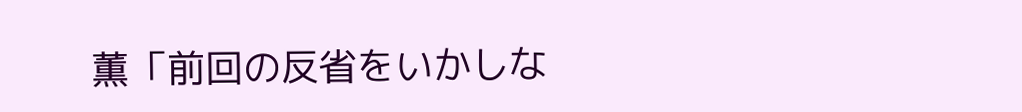薫「前回の反省をいかしな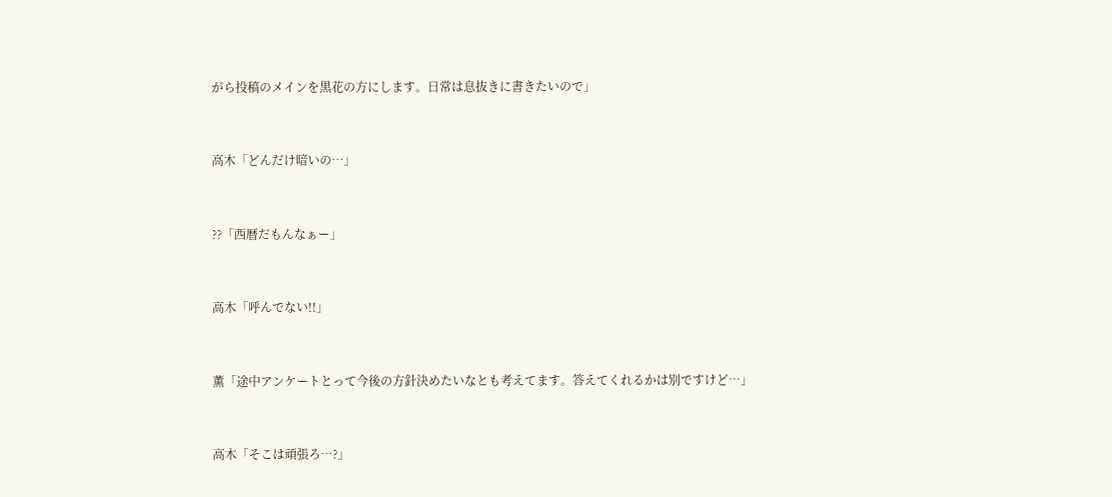がら投稿のメインを黒花の方にします。日常は息抜きに書きたいので」



高木「どんだけ暗いの…」



??「西暦だもんなぁー」



高木「呼んでない!!」



薫「途中アンケートとって今後の方針決めたいなとも考えてます。答えてくれるかは別ですけど…」



高木「そこは頑張ろ…?」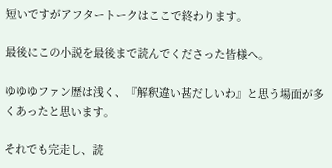短いですがアフタートークはここで終わります。

最後にこの小説を最後まで読んでくださった皆様へ。

ゆゆゆファン歴は浅く、『解釈違い甚だしいわ』と思う場面が多くあったと思います。

それでも完走し、読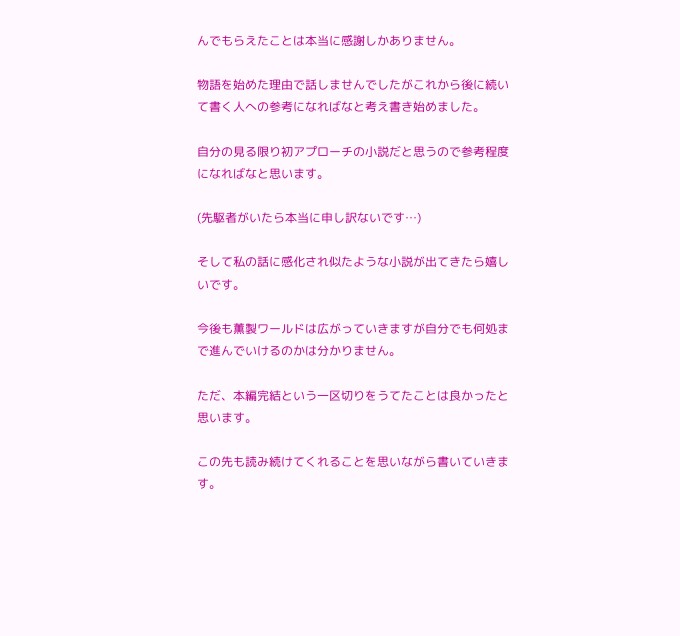んでもらえたことは本当に感謝しかありません。

物語を始めた理由で話しませんでしたがこれから後に続いて書く人への参考になればなと考え書き始めました。

自分の見る限り初アプローチの小説だと思うので参考程度になればなと思います。

(先駆者がいたら本当に申し訳ないです…)

そして私の話に感化され似たような小説が出てきたら嬉しいです。

今後も薫製ワールドは広がっていきますが自分でも何処まで進んでいけるのかは分かりません。

ただ、本編完結という一区切りをうてたことは良かったと思います。

この先も読み続けてくれることを思いながら書いていきます。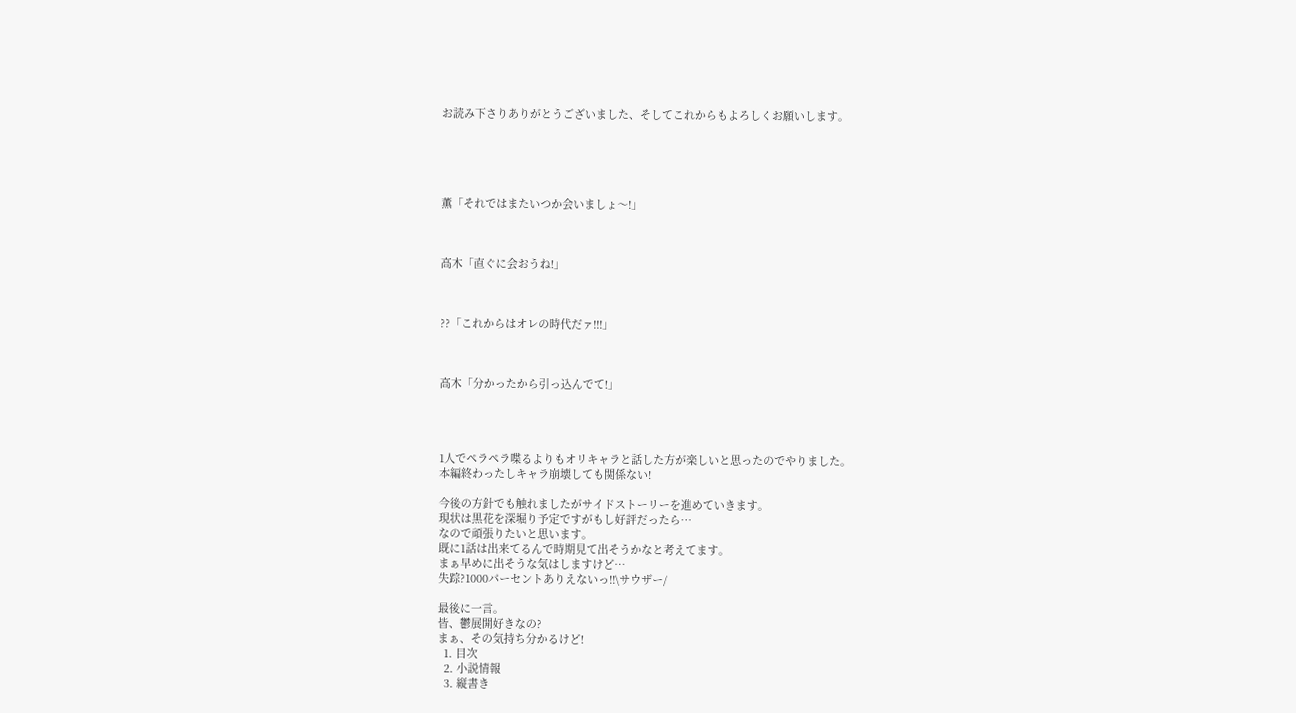お読み下さりありがとうございました、そしてこれからもよろしくお願いします。





薫「それではまたいつか会いましょ〜!」



高木「直ぐに会おうね!」



??「これからはオレの時代だァ!!!」



高木「分かったから引っ込んでて!」




1人でペラペラ喋るよりもオリキャラと話した方が楽しいと思ったのでやりました。
本編終わったしキャラ崩壊しても関係ない!

今後の方針でも触れましたがサイドストーリーを進めていきます。
現状は黒花を深堀り予定ですがもし好評だったら…
なので頑張りたいと思います。
既に1話は出来てるんで時期見て出そうかなと考えてます。
まぁ早めに出そうな気はしますけど…
失踪?1000パーセントありえないっ!!\サウザー/

最後に一言。
皆、鬱展開好きなの?
まぁ、その気持ち分かるけど!
  1. 目次
  2. 小説情報
  3. 縦書き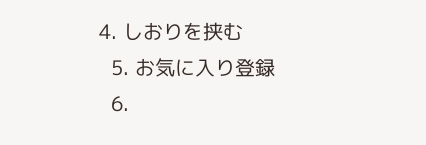4. しおりを挟む
  5. お気に入り登録
  6.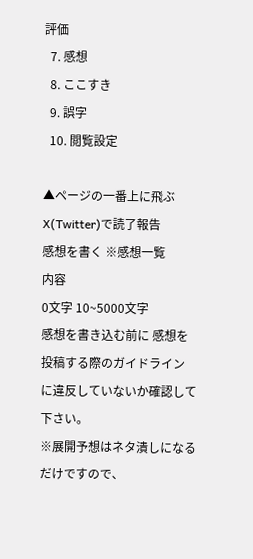評価
  7. 感想
  8. ここすき
  9. 誤字
  10. 閲覧設定

▲ページの一番上に飛ぶ
X(Twitter)で読了報告
感想を書く ※感想一覧
内容
0文字 10~5000文字
感想を書き込む前に 感想を投稿する際のガイドライン に違反していないか確認して下さい。
※展開予想はネタ潰しになるだけですので、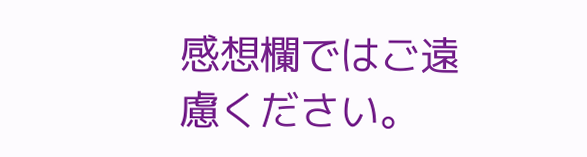感想欄ではご遠慮ください。